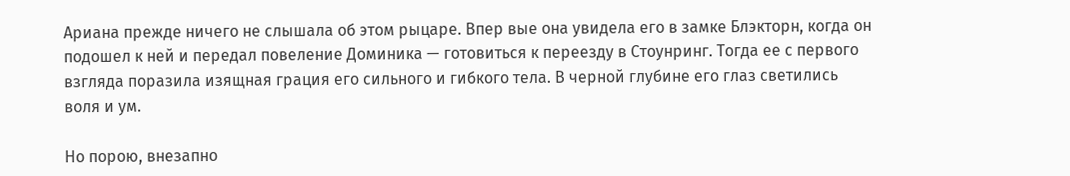Ариана прежде ничего не слышала об этом рыцаре. Впер вые она увидела его в замке Блэкторн, когда он подошел к ней и передал повеление Доминика — готовиться к переезду в Стоунринг. Тогда ее с первого взгляда поразила изящная грация его сильного и гибкого тела. В черной глубине его глаз светились воля и ум.

Но порою, внезапно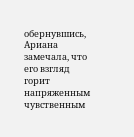обернувшись, Ариана замечала, что его взгляд горит напряженным чувственным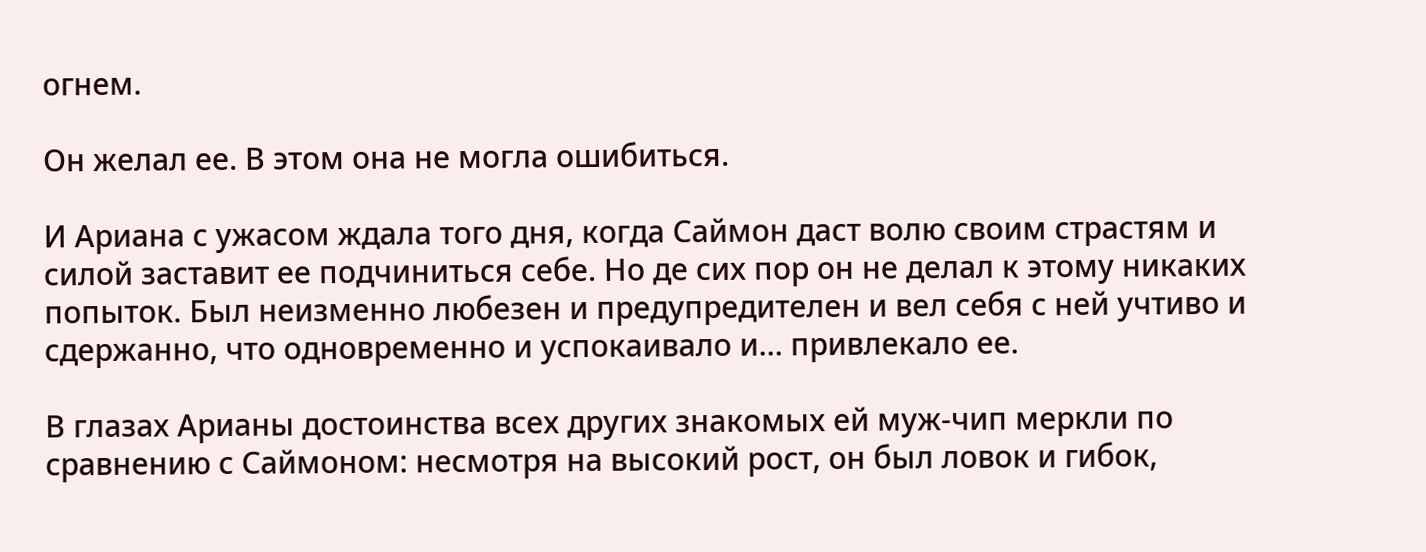огнем.

Он желал ее. В этом она не могла ошибиться.

И Ариана с ужасом ждала того дня, когда Саймон даст волю своим страстям и силой заставит ее подчиниться себе. Но де сих пор он не делал к этому никаких попыток. Был неизменно любезен и предупредителен и вел себя с ней учтиво и сдержанно, что одновременно и успокаивало и… привлекало ее.

В глазах Арианы достоинства всех других знакомых ей муж-чип меркли по сравнению с Саймоном: несмотря на высокий рост, он был ловок и гибок,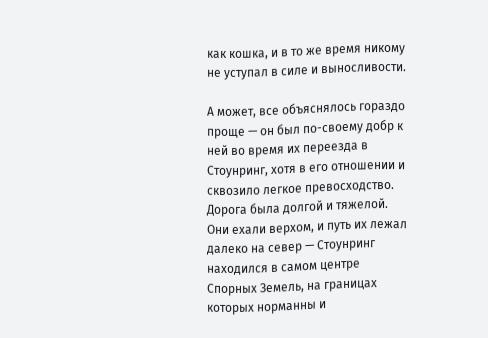как кошка, и в то же время никому не уступал в силе и выносливости.

А может, все объяснялось гораздо проще — он был по-своему добр к ней во время их переезда в Стоунринг, хотя в его отношении и сквозило легкое превосходство. Дорога была долгой и тяжелой. Они ехали верхом, и путь их лежал далеко на север — Стоунринг находился в самом центре Спорных Земель, на границах которых норманны и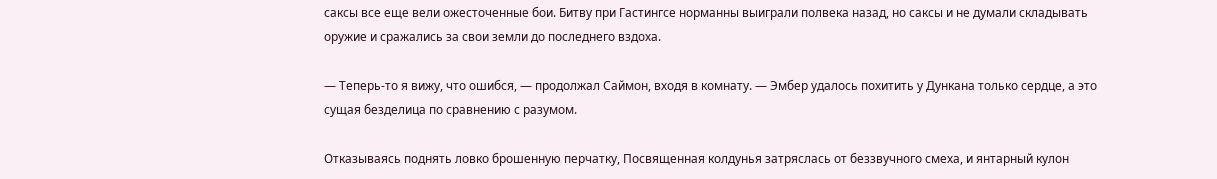саксы все еще вели ожесточенные бои. Битву при Гастингсе норманны выиграли полвека назад, но саксы и не думали складывать оружие и сражались за свои земли до последнего вздоха.

— Теперь-то я вижу, что ошибся, — продолжал Саймон, входя в комнату. — Эмбер удалось похитить у Дункана только сердце, а это сущая безделица по сравнению с разумом.

Отказываясь поднять ловко брошенную перчатку, Посвященная колдунья затряслась от беззвучного смеха, и янтарный кулон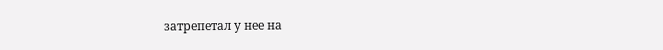затрепетал у нее на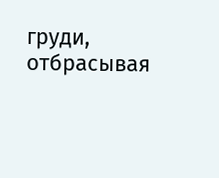груди, отбрасывая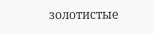золотистые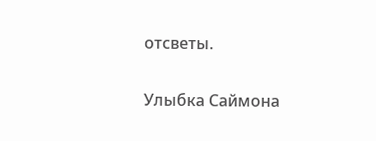отсветы.

Улыбка Саймона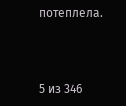потеплела.



5 из 346